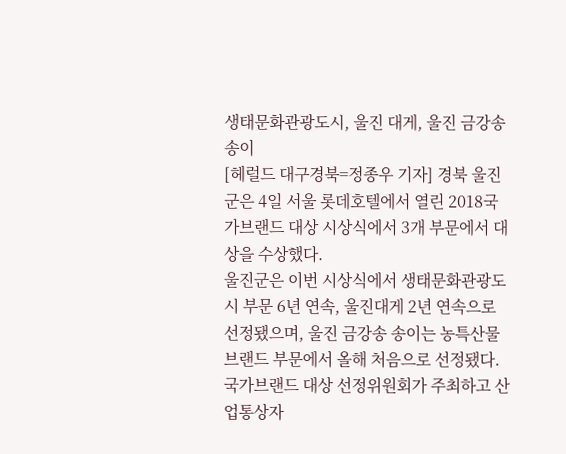생태문화관광도시, 울진 대게, 울진 금강송 송이
[헤럴드 대구경북=정종우 기자] 경북 울진군은 4일 서울 롯데호텔에서 열린 2018국가브랜드 대상 시상식에서 3개 부문에서 대상을 수상했다.
울진군은 이번 시상식에서 생태문화관광도시 부문 6년 연속, 울진대게 2년 연속으로 선정됐으며, 울진 금강송 송이는 농특산물 브랜드 부문에서 올해 처음으로 선정됐다.
국가브랜드 대상 선정위원회가 주최하고 산업통상자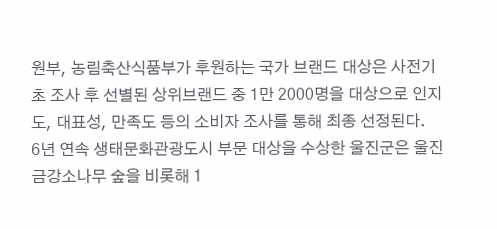원부, 농림축산식품부가 후원하는 국가 브랜드 대상은 사전기초 조사 후 선별된 상위브랜드 중 1만 2000명을 대상으로 인지도, 대표성, 만족도 등의 소비자 조사를 통해 최종 선정된다.
6년 연속 생태문화관광도시 부문 대상을 수상한 울진군은 울진금강소나무 숲을 비롯해 1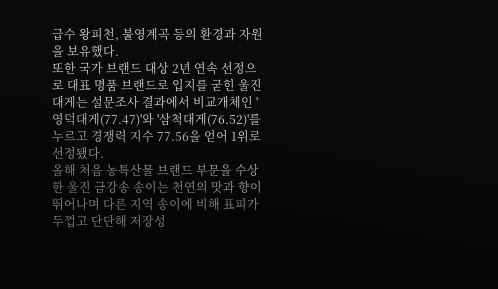급수 왕피천, 불영계곡 등의 환경과 자원을 보유했다.
또한 국가 브랜드 대상 2년 연속 선정으로 대표 명품 브랜드로 입지를 굳힌 울진대게는 설문조사 결과에서 비교개체인 '영덕대게(77.47)'와 '삼척대게(76.52)'를 누르고 경쟁력 지수 77.56을 얻어 1위로 선정됐다.
올해 처음 농특산물 브랜드 부문을 수상한 울진 금강송 송이는 천연의 맛과 향이 뛰어나며 다른 지역 송이에 비해 표피가 두껍고 단단해 저장성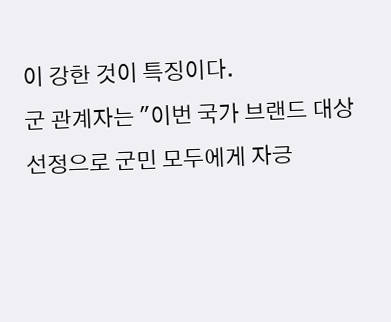이 강한 것이 특징이다.
군 관계자는 "이번 국가 브랜드 대상 선정으로 군민 모두에게 자긍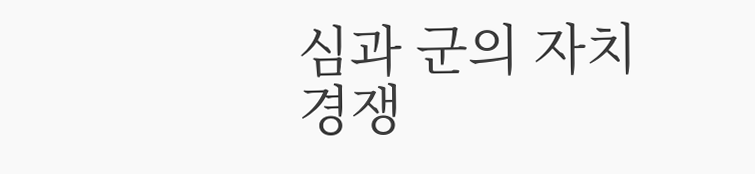심과 군의 자치경쟁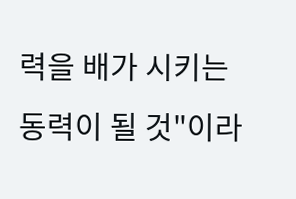력을 배가 시키는 동력이 될 것"이라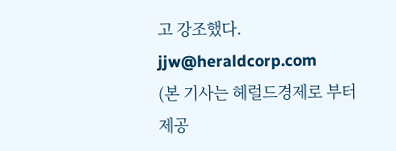고 강조했다. jjw@heraldcorp.com
(본 기사는 헤럴드경제로 부터 제공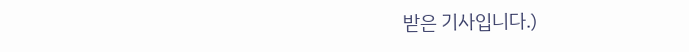받은 기사입니다.)